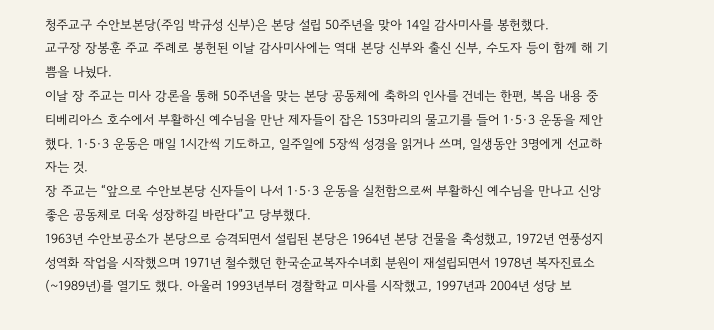청주교구 수안보본당(주임 박규성 신부)은 본당 설립 50주년을 맞아 14일 감사미사를 봉헌했다.
교구장 장봉훈 주교 주례로 봉헌된 이날 감사미사에는 역대 본당 신부와 출신 신부, 수도자 등이 함께 해 기쁨을 나눴다.
이날 장 주교는 미사 강론을 통해 50주년을 맞는 본당 공동체에 축하의 인사를 건네는 한편, 복음 내용 중 티베리아스 호수에서 부활하신 예수님을 만난 제자들이 잡은 153마리의 물고기를 들어 1·5·3 운동을 제안했다. 1·5·3 운동은 매일 1시간씩 기도하고, 일주일에 5장씩 성경을 읽거나 쓰며, 일생동안 3명에게 선교하자는 것.
장 주교는 “앞으로 수안보본당 신자들이 나서 1·5·3 운동을 실천함으로써 부활하신 예수님을 만나고 신앙 좋은 공동체로 더욱 성장하길 바란다”고 당부했다.
1963년 수안보공소가 본당으로 승격되면서 설립된 본당은 1964년 본당 건물을 축성했고, 1972년 연풍성지 성역화 작업을 시작했으며 1971년 철수했던 한국순교복자수녀회 분원이 재설립되면서 1978년 복자진료소(~1989년)를 열기도 했다. 아울러 1993년부터 경찰학교 미사를 시작했고, 1997년과 2004년 성당 보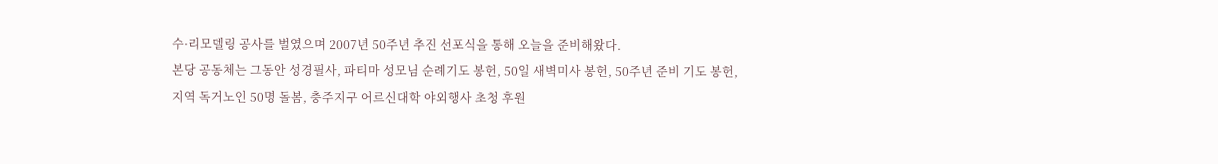수·리모델링 공사를 벌였으며 2007년 50주년 추진 선포식을 통해 오늘을 준비해왔다.
본당 공동체는 그동안 성경필사, 파티마 성모님 순례기도 봉헌, 50일 새벽미사 봉헌, 50주년 준비 기도 봉헌, 지역 독거노인 50명 돌봄, 충주지구 어르신대학 야외행사 초청 후원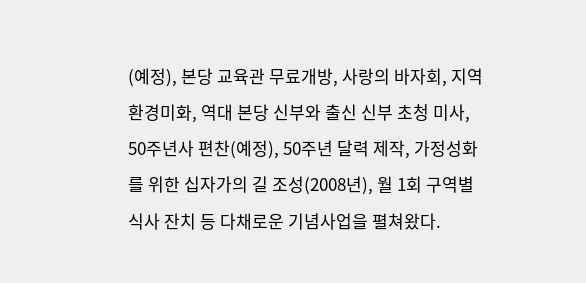(예정), 본당 교육관 무료개방, 사랑의 바자회, 지역 환경미화, 역대 본당 신부와 출신 신부 초청 미사, 50주년사 편찬(예정), 50주년 달력 제작, 가정성화를 위한 십자가의 길 조성(2008년), 월 1회 구역별 식사 잔치 등 다채로운 기념사업을 펼쳐왔다.